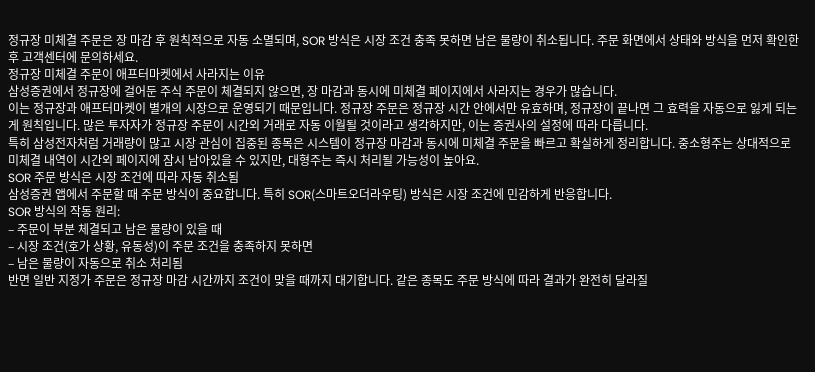정규장 미체결 주문은 장 마감 후 원칙적으로 자동 소멸되며, SOR 방식은 시장 조건 충족 못하면 남은 물량이 취소됩니다. 주문 화면에서 상태와 방식을 먼저 확인한 후 고객센터에 문의하세요.
정규장 미체결 주문이 애프터마켓에서 사라지는 이유
삼성증권에서 정규장에 걸어둔 주식 주문이 체결되지 않으면, 장 마감과 동시에 미체결 페이지에서 사라지는 경우가 많습니다.
이는 정규장과 애프터마켓이 별개의 시장으로 운영되기 때문입니다. 정규장 주문은 정규장 시간 안에서만 유효하며, 정규장이 끝나면 그 효력을 자동으로 잃게 되는 게 원칙입니다. 많은 투자자가 정규장 주문이 시간외 거래로 자동 이월될 것이라고 생각하지만, 이는 증권사의 설정에 따라 다릅니다.
특히 삼성전자처럼 거래량이 많고 시장 관심이 집중된 종목은 시스템이 정규장 마감과 동시에 미체결 주문을 빠르고 확실하게 정리합니다. 중소형주는 상대적으로 미체결 내역이 시간외 페이지에 잠시 남아있을 수 있지만, 대형주는 즉시 처리될 가능성이 높아요.
SOR 주문 방식은 시장 조건에 따라 자동 취소됨
삼성증권 앱에서 주문할 때 주문 방식이 중요합니다. 특히 SOR(스마트오더라우팅) 방식은 시장 조건에 민감하게 반응합니다.
SOR 방식의 작동 원리:
– 주문이 부분 체결되고 남은 물량이 있을 때
– 시장 조건(호가 상황, 유동성)이 주문 조건을 충족하지 못하면
– 남은 물량이 자동으로 취소 처리됨
반면 일반 지정가 주문은 정규장 마감 시간까지 조건이 맞을 때까지 대기합니다. 같은 종목도 주문 방식에 따라 결과가 완전히 달라질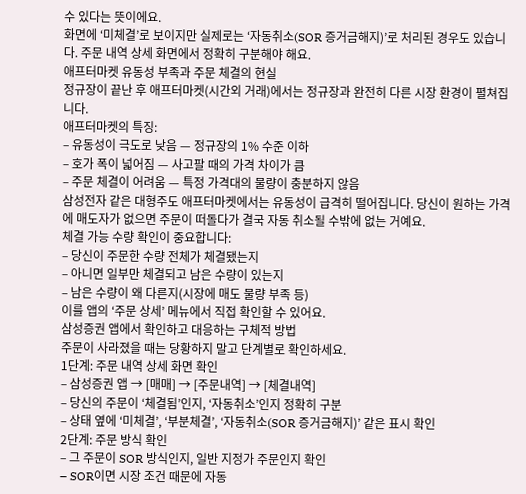수 있다는 뜻이에요.
화면에 ‘미체결’로 보이지만 실제로는 ‘자동취소(SOR 증거금해지)’로 처리된 경우도 있습니다. 주문 내역 상세 화면에서 정확히 구분해야 해요.
애프터마켓 유동성 부족과 주문 체결의 현실
정규장이 끝난 후 애프터마켓(시간외 거래)에서는 정규장과 완전히 다른 시장 환경이 펼쳐집니다.
애프터마켓의 특징:
– 유동성이 극도로 낮음 — 정규장의 1% 수준 이하
– 호가 폭이 넓어짐 — 사고팔 때의 가격 차이가 큼
– 주문 체결이 어려움 — 특정 가격대의 물량이 충분하지 않음
삼성전자 같은 대형주도 애프터마켓에서는 유동성이 급격히 떨어집니다. 당신이 원하는 가격에 매도자가 없으면 주문이 떠돌다가 결국 자동 취소될 수밖에 없는 거예요.
체결 가능 수량 확인이 중요합니다:
– 당신이 주문한 수량 전체가 체결됐는지
– 아니면 일부만 체결되고 남은 수량이 있는지
– 남은 수량이 왜 다른지(시장에 매도 물량 부족 등)
이를 앱의 ‘주문 상세’ 메뉴에서 직접 확인할 수 있어요.
삼성증권 앱에서 확인하고 대응하는 구체적 방법
주문이 사라졌을 때는 당황하지 말고 단계별로 확인하세요.
1단계: 주문 내역 상세 화면 확인
– 삼성증권 앱 → [매매] → [주문내역] → [체결내역]
– 당신의 주문이 ‘체결됨’인지, ‘자동취소’인지 정확히 구분
– 상태 옆에 ‘미체결’, ‘부분체결’, ‘자동취소(SOR 증거금해지)’ 같은 표시 확인
2단계: 주문 방식 확인
– 그 주문이 SOR 방식인지, 일반 지정가 주문인지 확인
– SOR이면 시장 조건 때문에 자동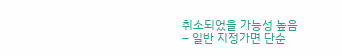취소되었을 가능성 높음
– 일반 지정가면 단순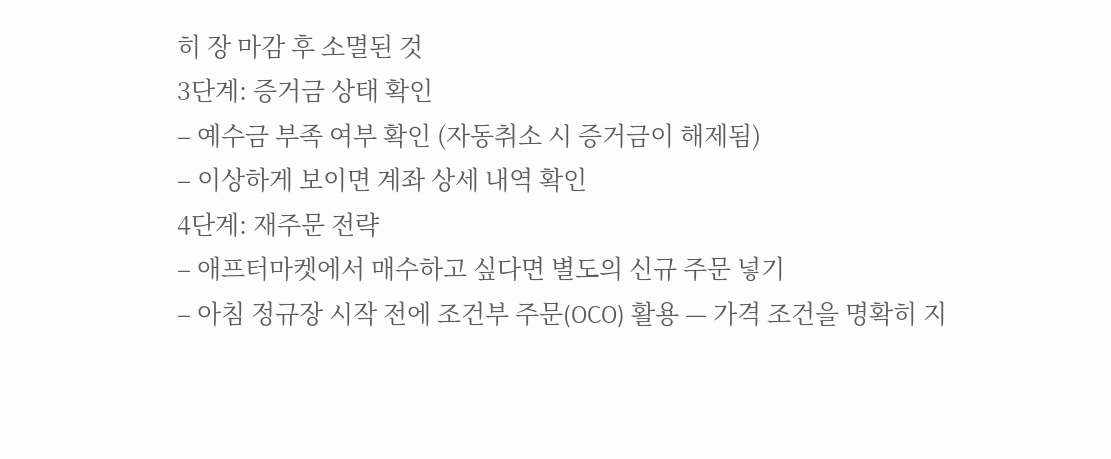히 장 마감 후 소멸된 것
3단계: 증거금 상태 확인
– 예수금 부족 여부 확인 (자동취소 시 증거금이 해제됨)
– 이상하게 보이면 계좌 상세 내역 확인
4단계: 재주문 전략
– 애프터마켓에서 매수하고 싶다면 별도의 신규 주문 넣기
– 아침 정규장 시작 전에 조건부 주문(OCO) 활용 — 가격 조건을 명확히 지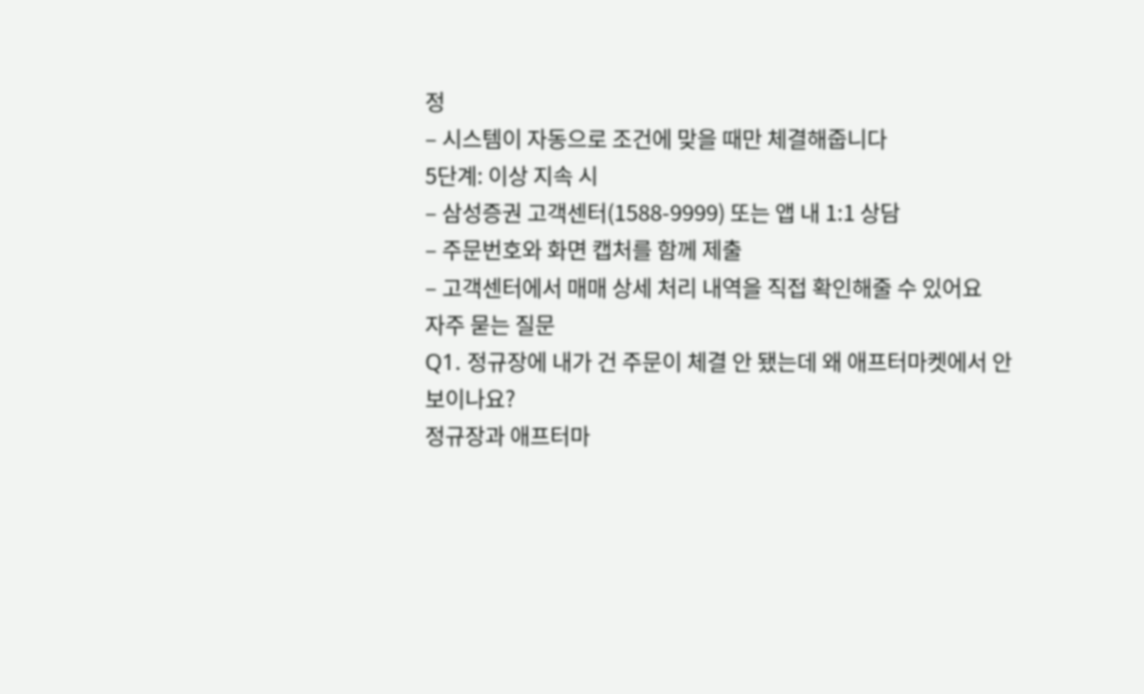정
– 시스템이 자동으로 조건에 맞을 때만 체결해줍니다
5단계: 이상 지속 시
– 삼성증권 고객센터(1588-9999) 또는 앱 내 1:1 상담
– 주문번호와 화면 캡처를 함께 제출
– 고객센터에서 매매 상세 처리 내역을 직접 확인해줄 수 있어요
자주 묻는 질문
Q1. 정규장에 내가 건 주문이 체결 안 됐는데 왜 애프터마켓에서 안 보이나요?
정규장과 애프터마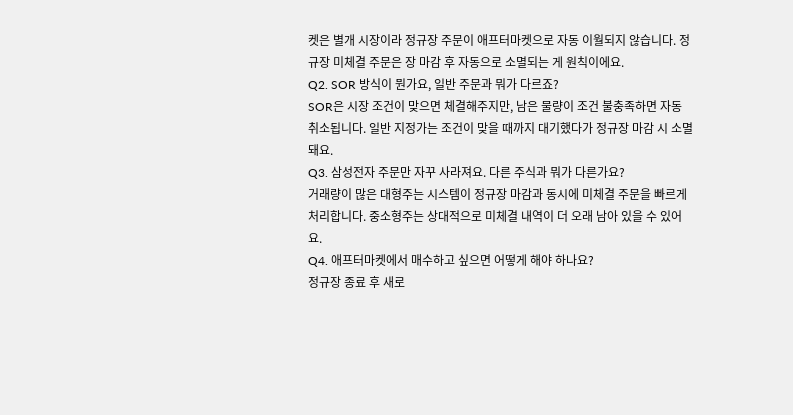켓은 별개 시장이라 정규장 주문이 애프터마켓으로 자동 이월되지 않습니다. 정규장 미체결 주문은 장 마감 후 자동으로 소멸되는 게 원칙이에요.
Q2. SOR 방식이 뭔가요, 일반 주문과 뭐가 다르죠?
SOR은 시장 조건이 맞으면 체결해주지만, 남은 물량이 조건 불충족하면 자동 취소됩니다. 일반 지정가는 조건이 맞을 때까지 대기했다가 정규장 마감 시 소멸돼요.
Q3. 삼성전자 주문만 자꾸 사라져요. 다른 주식과 뭐가 다른가요?
거래량이 많은 대형주는 시스템이 정규장 마감과 동시에 미체결 주문을 빠르게 처리합니다. 중소형주는 상대적으로 미체결 내역이 더 오래 남아 있을 수 있어요.
Q4. 애프터마켓에서 매수하고 싶으면 어떻게 해야 하나요?
정규장 종료 후 새로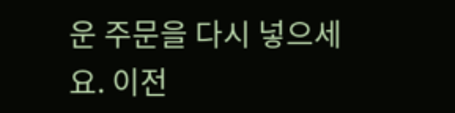운 주문을 다시 넣으세요. 이전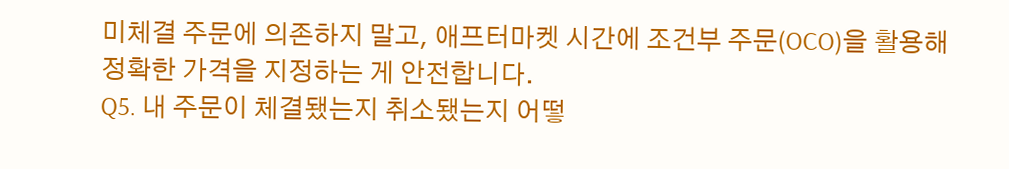미체결 주문에 의존하지 말고, 애프터마켓 시간에 조건부 주문(OCO)을 활용해 정확한 가격을 지정하는 게 안전합니다.
Q5. 내 주문이 체결됐는지 취소됐는지 어떻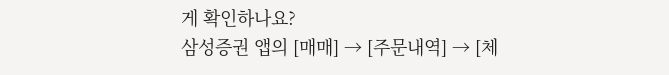게 확인하나요?
삼성증권 앱의 [매매] → [주문내역] → [체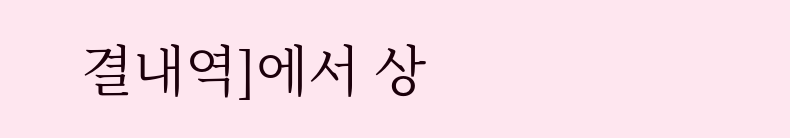결내역]에서 상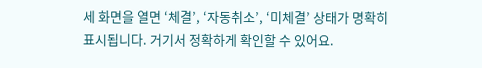세 화면을 열면 ‘체결’, ‘자동취소’, ‘미체결’ 상태가 명확히 표시됩니다. 거기서 정확하게 확인할 수 있어요.